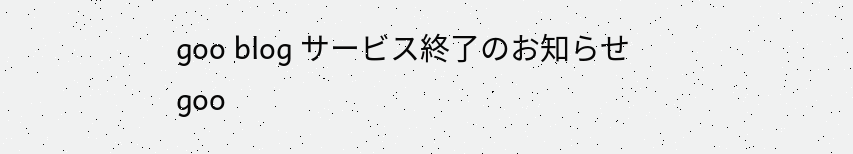goo blog サービス終了のお知らせ
goo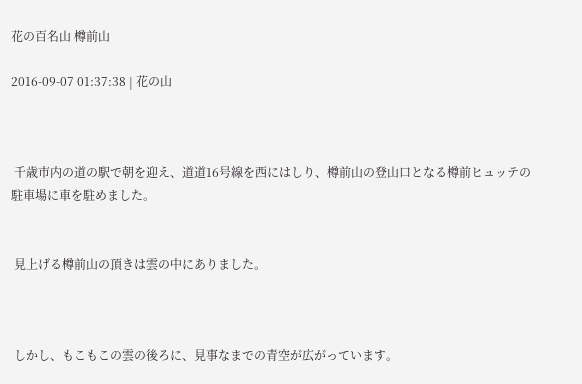花の百名山 樽前山

2016-09-07 01:37:38 | 花の山



 千歳市内の道の駅で朝を迎え、道道16号線を西にはしり、樽前山の登山口となる樽前ヒュッテの駐車場に車を駐めました。


 見上げる樽前山の頂きは雲の中にありました。



 しかし、もこもこの雲の後ろに、見事なまでの青空が広がっています。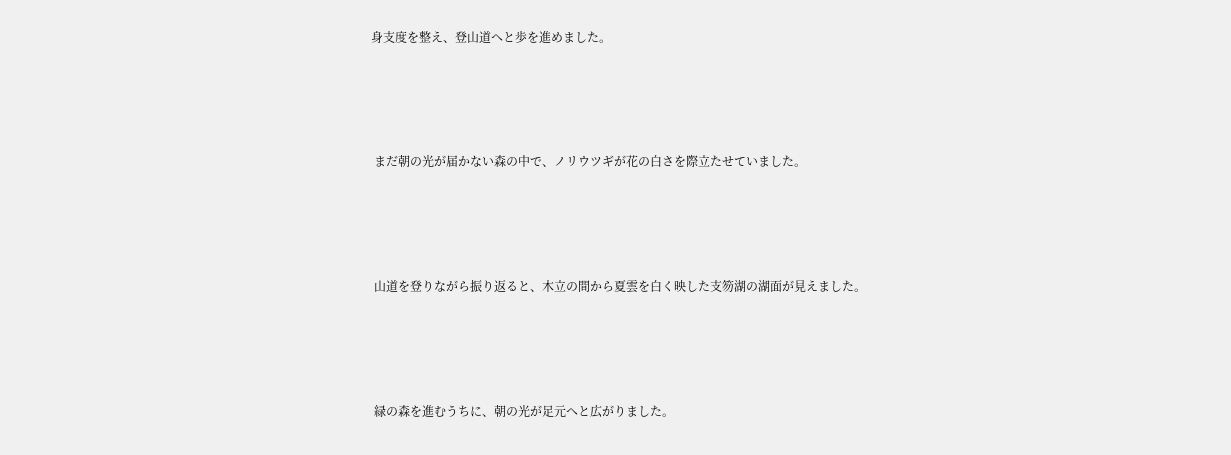身支度を整え、登山道へと歩を進めました。





 まだ朝の光が届かない森の中で、ノリウツギが花の白さを際立たせていました。





 山道を登りながら振り返ると、木立の間から夏雲を白く映した支笏湖の湖面が見えました。





 緑の森を進むうちに、朝の光が足元へと広がりました。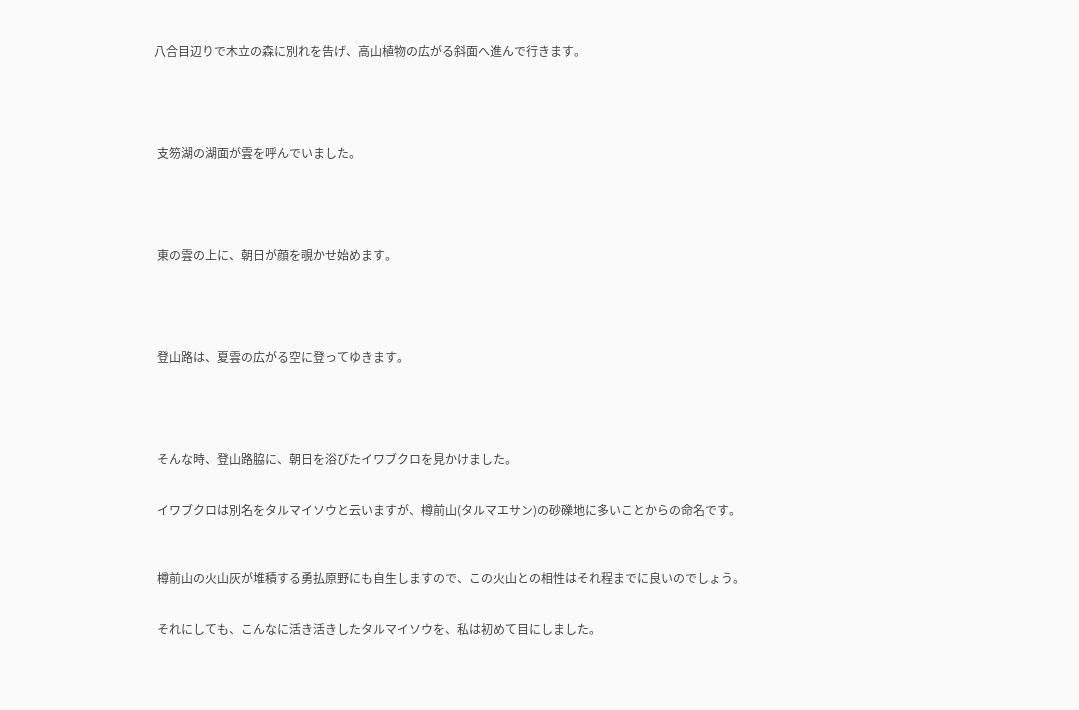八合目辺りで木立の森に別れを告げ、高山植物の広がる斜面へ進んで行きます。





 支笏湖の湖面が雲を呼んでいました。





 東の雲の上に、朝日が顔を覗かせ始めます。





 登山路は、夏雲の広がる空に登ってゆきます。





 そんな時、登山路脇に、朝日を浴びたイワブクロを見かけました。


 イワブクロは別名をタルマイソウと云いますが、樽前山(タルマエサン)の砂礫地に多いことからの命名です。



 樽前山の火山灰が堆積する勇払原野にも自生しますので、この火山との相性はそれ程までに良いのでしょう。


 それにしても、こんなに活き活きしたタルマイソウを、私は初めて目にしました。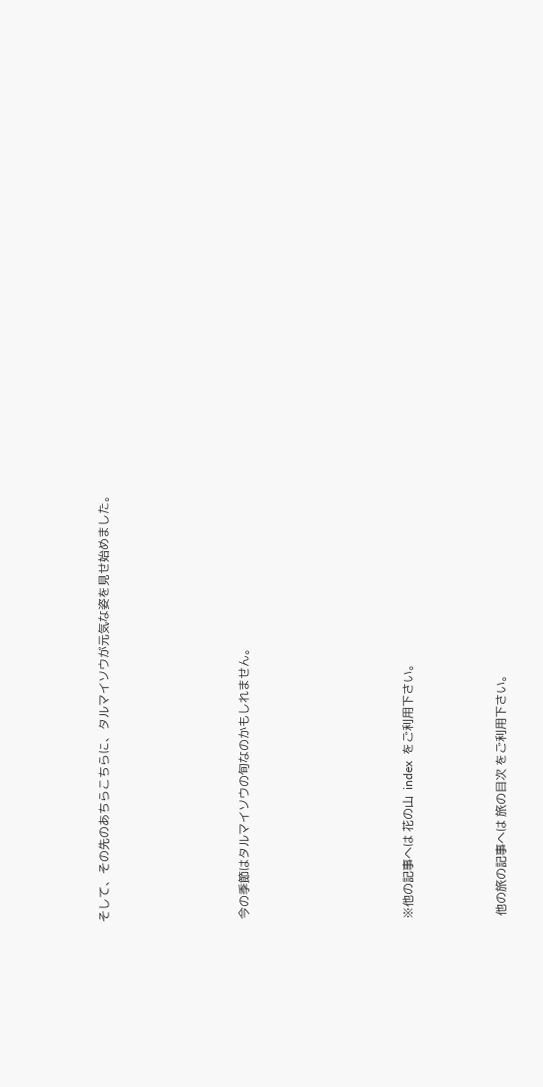そして、その先のあちらこちらに、タルマイソウが元気な姿を見せ始めました。





 今の季節はタルマイソウの旬なのかもしれません。






 ※他の記事へは 花の山  index  をご利用下さい。



  他の旅の記事へは 旅の目次 をご利用下さい。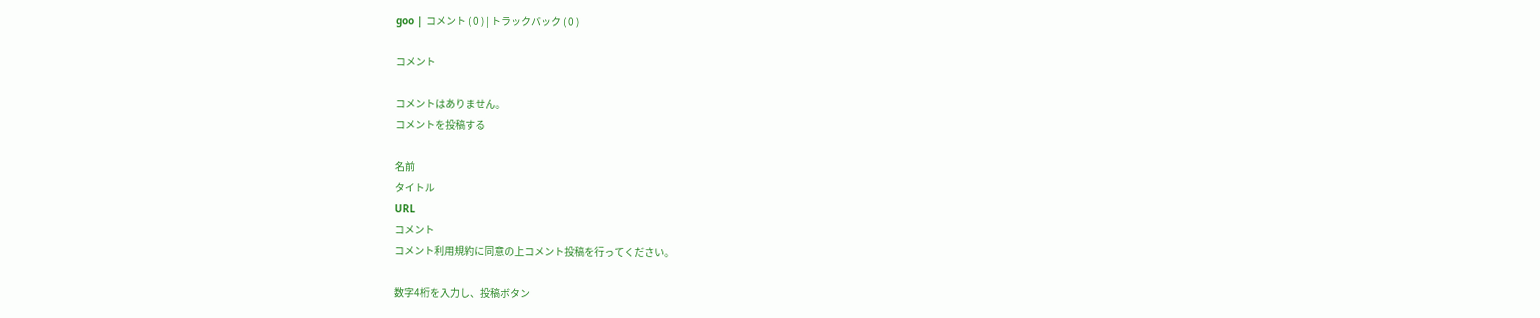goo | コメント ( 0 ) | トラックバック ( 0 )

コメント

コメントはありません。
コメントを投稿する

名前
タイトル
URL
コメント
コメント利用規約に同意の上コメント投稿を行ってください。

数字4桁を入力し、投稿ボタン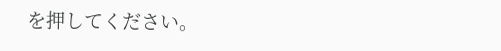を押してください。